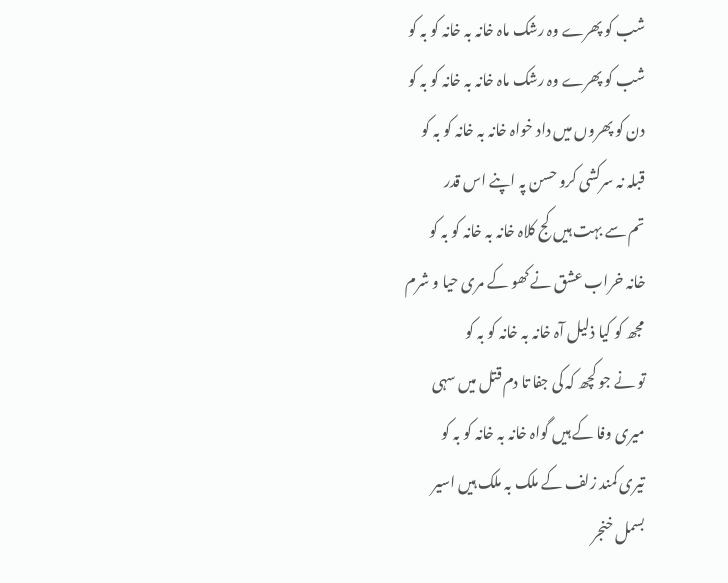شب کو پھرے وہ رشک ماہ خانہ بہ خانہ کو بہ کو
شب کو پھرے وہ رشک ماہ خانہ بہ خانہ کو بہ کو
دن کو پھروں میں داد خواہ خانہ بہ خانہ کو بہ کو
قبلہ نہ سرکشی کرو حسن پہ اپنے اس قدر
تم سے بہت ہیں کج کلاہ خانہ بہ خانہ کو بہ کو
خانہ خراب عشق نے کھو کے مری حیا و شرم
مجھ کو کیا ذلیل آہ خانہ بہ خانہ کو بہ کو
تو نے جو کچھ کہ کی جفا تا دم قتل میں سہی
میری وفا کے ہیں گواہ خانہ بہ خانہ کو بہ کو
تیری کمند زلف کے ملک بہ ملک ہیں اسیر
بسمل خنجر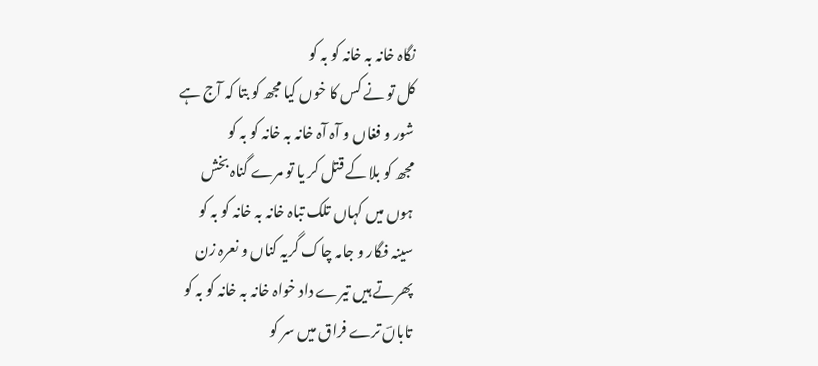نگاہ خانہ بہ خانہ کو بہ کو
کل تو نے کس کا خوں کیا مجھ کو بتا کہ آج ہے
شور و فغاں و آہ آہ خانہ بہ خانہ کو بہ کو
مجھ کو بلا کے قتل کر یا تو مرے گناہ بخش
ہوں میں کہاں تلک تباہ خانہ بہ خانہ کو بہ کو
سینہ فگار و جامہ چاک گریہ کناں و نعرہ زن
پھرتے ہیں تیرے داد خواہ خانہ بہ خانہ کو بہ کو
تاباںؔ ترے فراق میں سر کو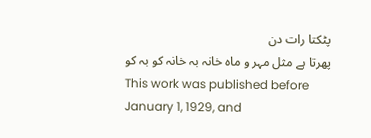پٹکتا رات دن
پھرتا ہے مثل مہر و ماہ خانہ بہ خانہ کو بہ کو
This work was published before January 1, 1929, and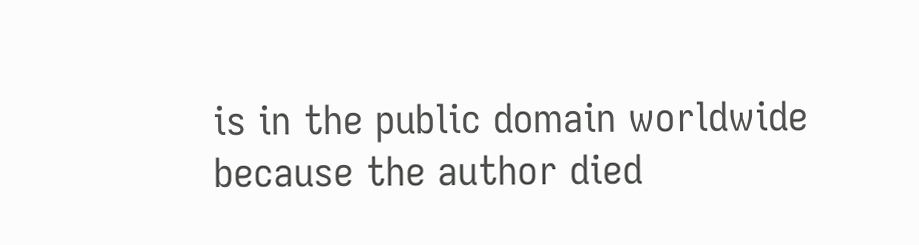is in the public domain worldwide because the author died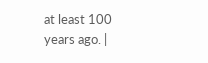at least 100 years ago. |